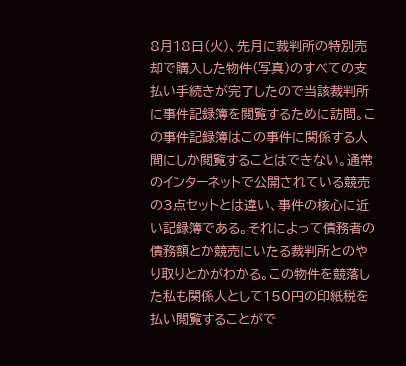8月18日(火)、先月に裁判所の特別売却で購入した物件(写真)のすべての支払い手続きが完了したので当該裁判所に事件記録簿を閲覧するために訪問。この事件記録簿はこの事件に関係する人間にしか閲覧することはできない。通常のインターネットで公開されている競売の3点セットとは違い、事件の核心に近い記録簿である。それによって債務者の債務額とか競売にいたる裁判所とのやり取りとかがわかる。この物件を競落した私も関係人として150円の印紙税を払い閲覧することがで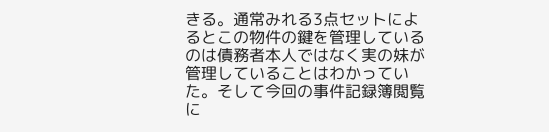きる。通常みれる3点セットによるとこの物件の鍵を管理しているのは債務者本人ではなく実の妹が管理していることはわかっていた。そして今回の事件記録簿閲覧に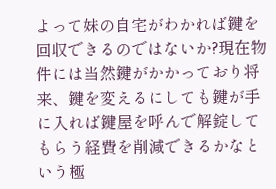よって妹の自宅がわかれば鍵を回収できるのではないか?現在物件には当然鍵がかかっており将来、鍵を変えるにしても鍵が手に入れば鍵屋を呼んで解錠してもらう経費を削減できるかなという極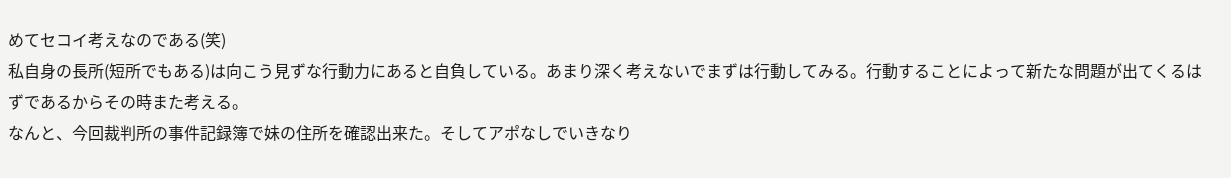めてセコイ考えなのである(笑)
私自身の長所(短所でもある)は向こう見ずな行動力にあると自負している。あまり深く考えないでまずは行動してみる。行動することによって新たな問題が出てくるはずであるからその時また考える。
なんと、今回裁判所の事件記録簿で妹の住所を確認出来た。そしてアポなしでいきなり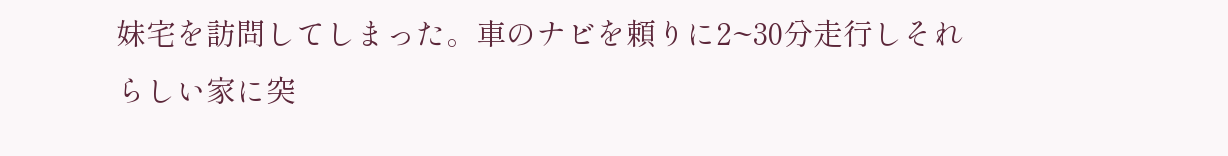妹宅を訪問してしまった。車のナビを頼りに2~30分走行しそれらしい家に突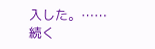入した。……続く